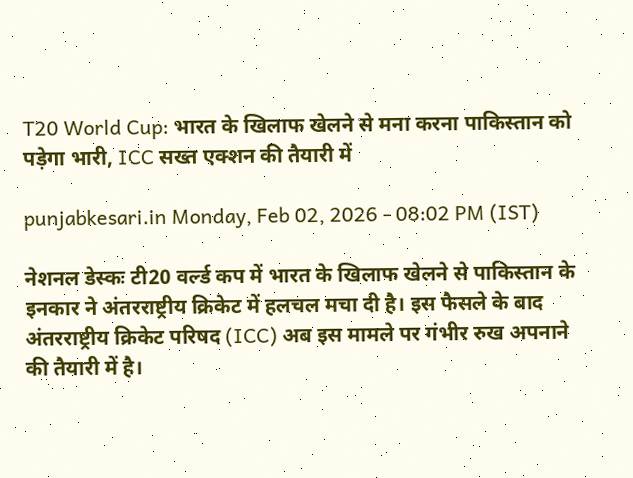T20 World Cup: भारत के खिलाफ खेलने से मना करना पाकिस्तान को पड़ेगा भारी, ICC सख्त एक्शन की तैयारी में

punjabkesari.in Monday, Feb 02, 2026 - 08:02 PM (IST)

नेशनल डेस्कः टी20 वर्ल्ड कप में भारत के खिलाफ खेलने से पाकिस्तान के इनकार ने अंतरराष्ट्रीय क्रिकेट में हलचल मचा दी है। इस फैसले के बाद अंतरराष्ट्रीय क्रिकेट परिषद (ICC) अब इस मामले पर गंभीर रुख अपनाने की तैयारी में है।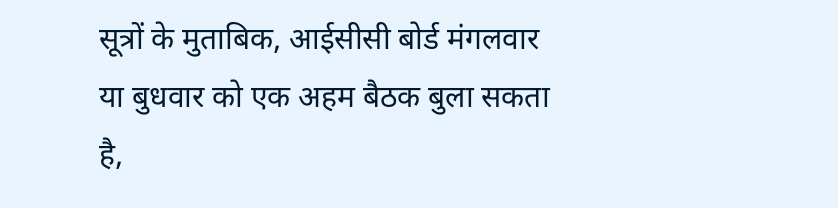सूत्रों के मुताबिक, आईसीसी बोर्ड मंगलवार या बुधवार को एक अहम बैठक बुला सकता है,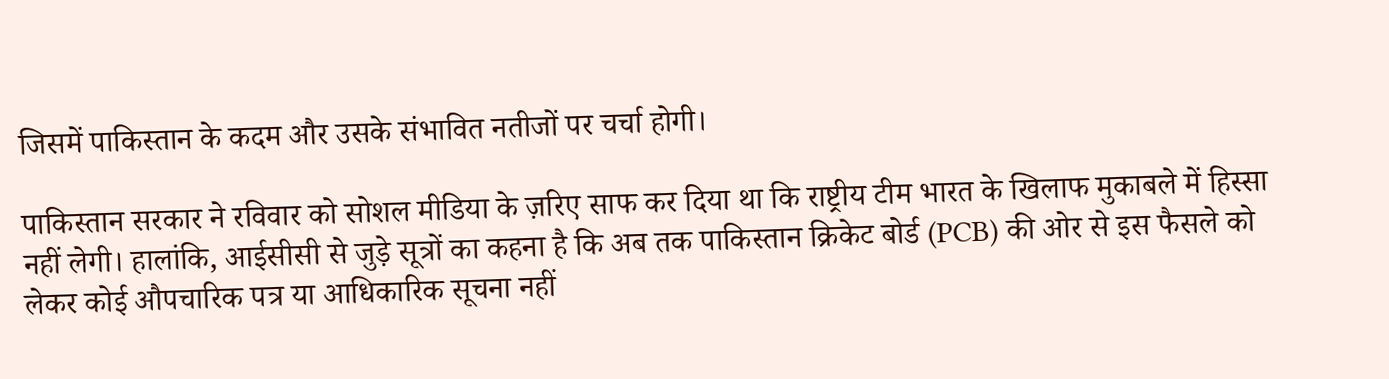जिसमें पाकिस्तान के कदम और उसके संभावित नतीजों पर चर्चा होगी।

पाकिस्तान सरकार ने रविवार को सोशल मीडिया के ज़रिए साफ कर दिया था कि राष्ट्रीय टीम भारत के खिलाफ मुकाबले में हिस्सा नहीं लेगी। हालांकि, आईसीसी से जुड़े सूत्रों का कहना है कि अब तक पाकिस्तान क्रिकेट बोर्ड (PCB) की ओर से इस फैसले को लेकर कोई औपचारिक पत्र या आधिकारिक सूचना नहीं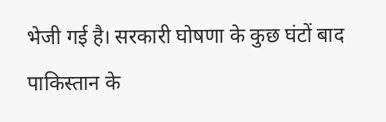भेजी गई है। सरकारी घोषणा के कुछ घंटों बाद पाकिस्तान के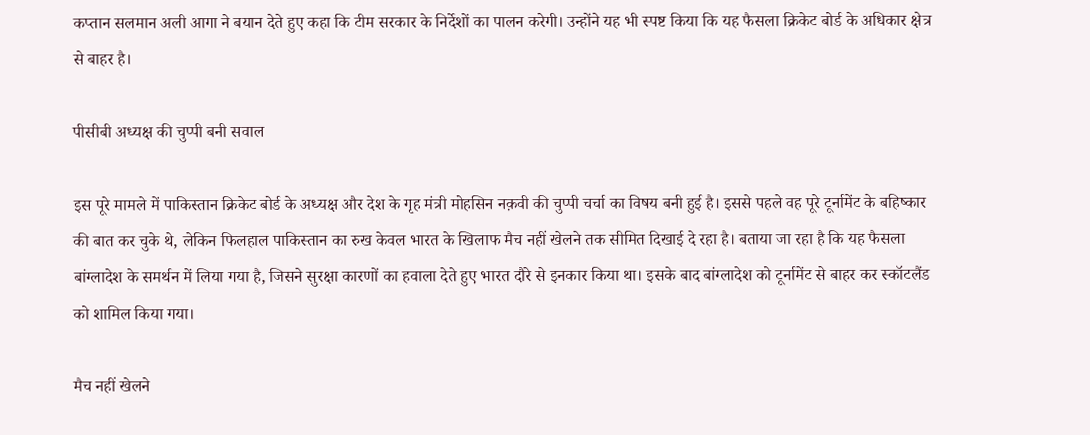कप्तान सलमान अली आगा ने बयान देते हुए कहा कि टीम सरकार के निर्देशों का पालन करेगी। उन्होंने यह भी स्पष्ट किया कि यह फैसला क्रिकेट बोर्ड के अधिकार क्षेत्र से बाहर है।

पीसीबी अध्यक्ष की चुप्पी बनी सवाल

इस पूरे मामले में पाकिस्तान क्रिकेट बोर्ड के अध्यक्ष और देश के गृह मंत्री मोहसिन नक़वी की चुप्पी चर्चा का विषय बनी हुई है। इससे पहले वह पूरे टूर्नामेंट के बहिष्कार की बात कर चुके थे, लेकिन फिलहाल पाकिस्तान का रुख केवल भारत के खिलाफ मैच नहीं खेलने तक सीमित दिखाई दे रहा है। बताया जा रहा है कि यह फैसला बांग्लादेश के समर्थन में लिया गया है, जिसने सुरक्षा कारणों का हवाला देते हुए भारत दौरे से इनकार किया था। इसके बाद बांग्लादेश को टूर्नामेंट से बाहर कर स्कॉटलैंड को शामिल किया गया।

मैच नहीं खेलने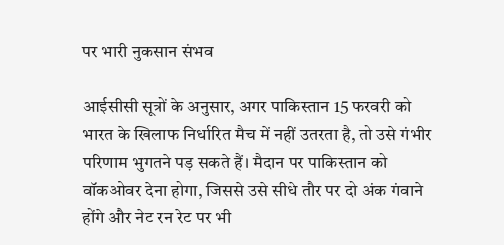पर भारी नुकसान संभव

आईसीसी सूत्रों के अनुसार, अगर पाकिस्तान 15 फरवरी को भारत के खिलाफ निर्धारित मैच में नहीं उतरता है, तो उसे गंभीर परिणाम भुगतने पड़ सकते हैं। मैदान पर पाकिस्तान को वॉकओवर देना होगा, जिससे उसे सीधे तौर पर दो अंक गंवाने होंगे और नेट रन रेट पर भी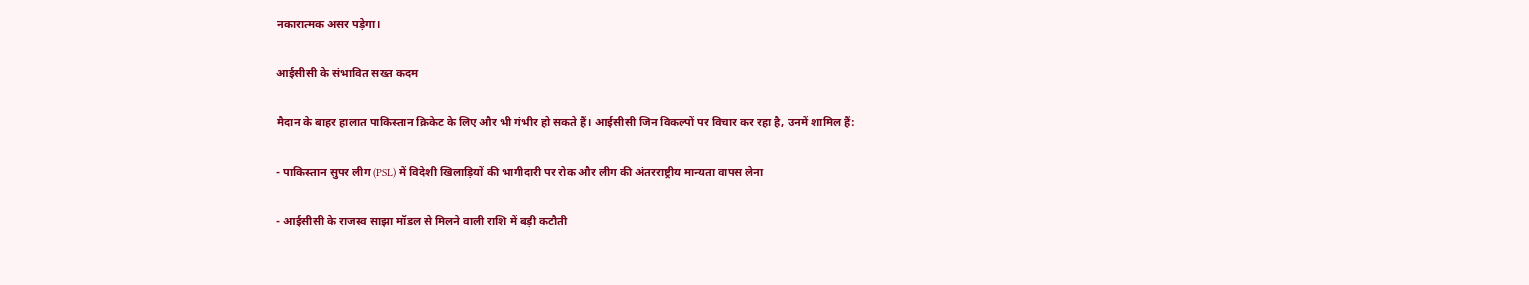नकारात्मक असर पड़ेगा।

आईसीसी के संभावित सख्त कदम

मैदान के बाहर हालात पाकिस्तान क्रिकेट के लिए और भी गंभीर हो सकते हैं। आईसीसी जिन विकल्पों पर विचार कर रहा है, उनमें शामिल हैं:

- पाकिस्तान सुपर लीग (PSL) में विदेशी खिलाड़ियों की भागीदारी पर रोक और लीग की अंतरराष्ट्रीय मान्यता वापस लेना

- आईसीसी के राजस्व साझा मॉडल से मिलने वाली राशि में बड़ी कटौती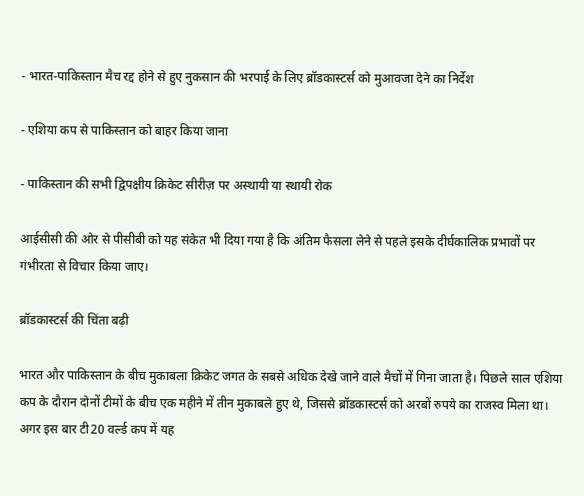- भारत-पाकिस्तान मैच रद्द होने से हुए नुकसान की भरपाई के लिए ब्रॉडकास्टर्स को मुआवजा देने का निर्देश

- एशिया कप से पाकिस्तान को बाहर किया जाना

- पाकिस्तान की सभी द्विपक्षीय क्रिकेट सीरीज़ पर अस्थायी या स्थायी रोक

आईसीसी की ओर से पीसीबी को यह संकेत भी दिया गया है कि अंतिम फैसला लेने से पहले इसके दीर्घकालिक प्रभावों पर गंभीरता से विचार किया जाए।

ब्रॉडकास्टर्स की चिंता बढ़ी

भारत और पाकिस्तान के बीच मुकाबला क्रिकेट जगत के सबसे अधिक देखे जाने वाले मैचों में गिना जाता है। पिछले साल एशिया कप के दौरान दोनों टीमों के बीच एक महीने में तीन मुकाबले हुए थे, जिससे ब्रॉडकास्टर्स को अरबों रुपये का राजस्व मिला था। अगर इस बार टी20 वर्ल्ड कप में यह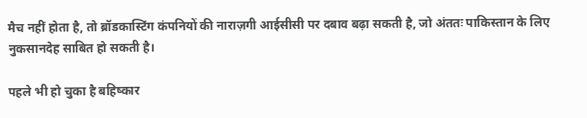मैच नहीं होता है, तो ब्रॉडकास्टिंग कंपनियों की नाराज़गी आईसीसी पर दबाव बढ़ा सकती है, जो अंततः पाकिस्तान के लिए नुकसानदेह साबित हो सकती है।

पहले भी हो चुका है बहिष्कार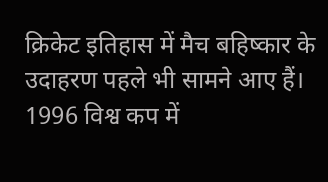क्रिकेट इतिहास में मैच बहिष्कार के उदाहरण पहले भी सामने आए हैं। 1996 विश्व कप में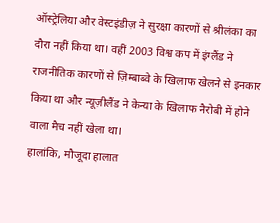ऑस्ट्रेलिया और वेस्टइंडीज़ ने सुरक्षा कारणों से श्रीलंका का दौरा नहीं किया था। वहीं 2003 विश्व कप में इंग्लैंड ने राजनीतिक कारणों से ज़िम्बाब्वे के खिलाफ खेलने से इनकार किया था और न्यूज़ीलैंड ने केन्या के खिलाफ नैरोबी में होने वाला मैच नहीं खेला था।
हालांकि, मौजूदा हालात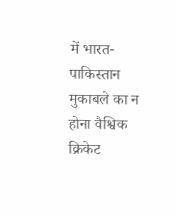में भारत-पाकिस्तान मुकाबले का न होना वैश्विक क्रिकेट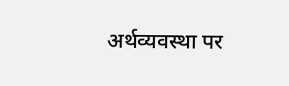अर्थव्यवस्था पर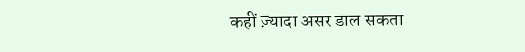कहीं ज़्यादा असर डाल सकता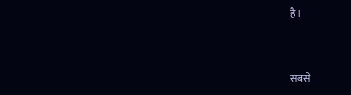है।


सबसे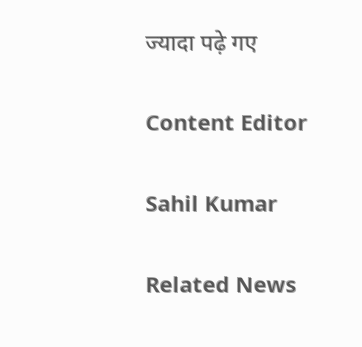ज्यादा पढ़े गए

Content Editor

Sahil Kumar

Related News